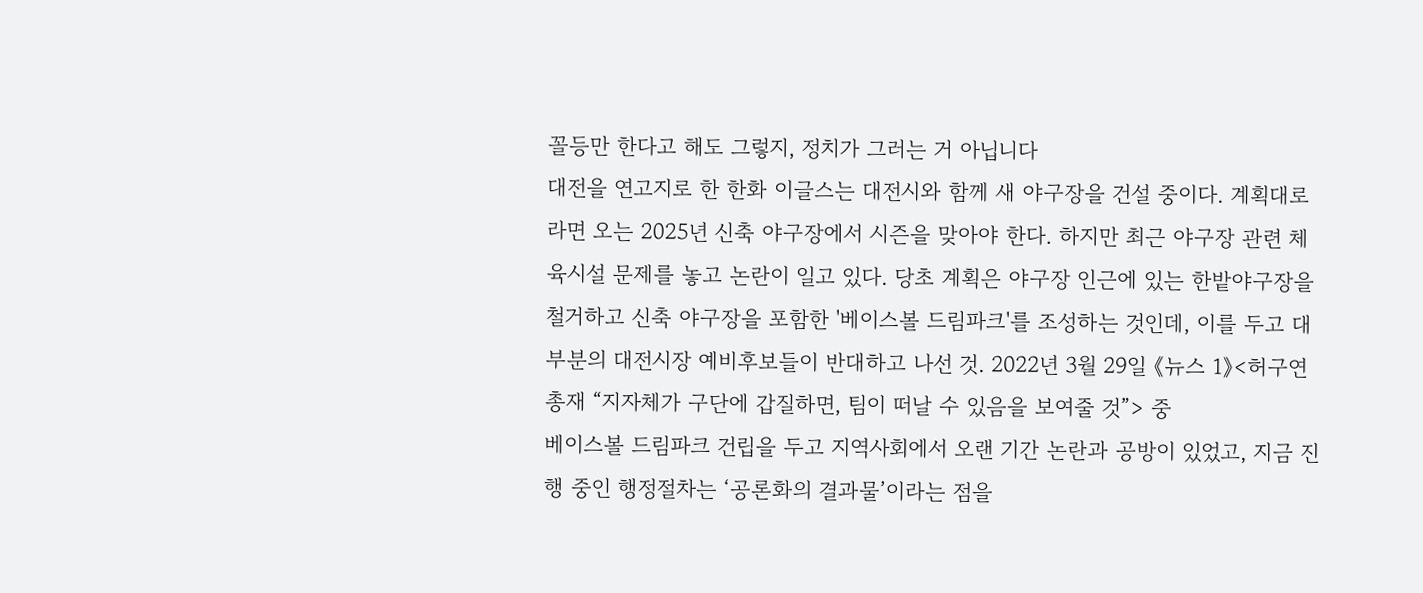꼴등만 한다고 해도 그렇지, 정치가 그러는 거 아닙니다
대전을 연고지로 한 한화 이글스는 대전시와 함께 새 야구장을 건설 중이다. 계획대로라면 오는 2025년 신축 야구장에서 시즌을 맞아야 한다. 하지만 최근 야구장 관련 체육시설 문제를 놓고 논란이 일고 있다. 당초 계획은 야구장 인근에 있는 한밭야구장을 철거하고 신축 야구장을 포함한 '베이스볼 드림파크'를 조성하는 것인데, 이를 두고 대부분의 대전시장 예비후보들이 반대하고 나선 것. 2022년 3월 29일 《뉴스 1》<허구연 총재 “지자체가 구단에 갑질하면, 팀이 떠날 수 있음을 보여줄 것”> 중
베이스볼 드림파크 건립을 두고 지역사회에서 오랜 기간 논란과 공방이 있었고, 지금 진행 중인 행정절차는 ‘공론화의 결과물’이라는 점을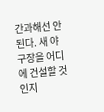간과해선 안 된다. 새 야구장을 어디에 건설할 것인지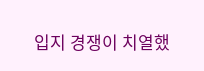입지 경쟁이 치열했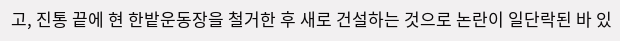고, 진통 끝에 현 한밭운동장을 철거한 후 새로 건설하는 것으로 논란이 일단락된 바 있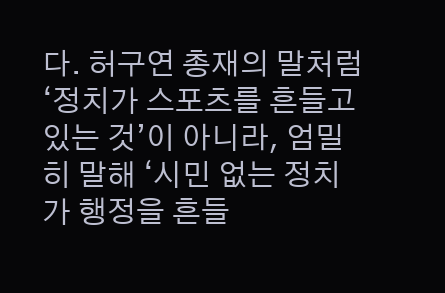다. 허구연 총재의 말처럼 ‘정치가 스포츠를 흔들고 있는 것’이 아니라, 엄밀히 말해 ‘시민 없는 정치가 행정을 흔들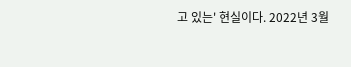고 있는' 현실이다. 2022년 3월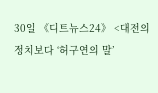30일 《디트뉴스24》 <대전의 정치보다 ‘허구연의 말’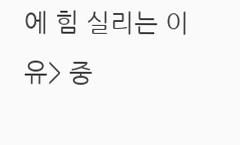에 힘 실리는 이유> 중